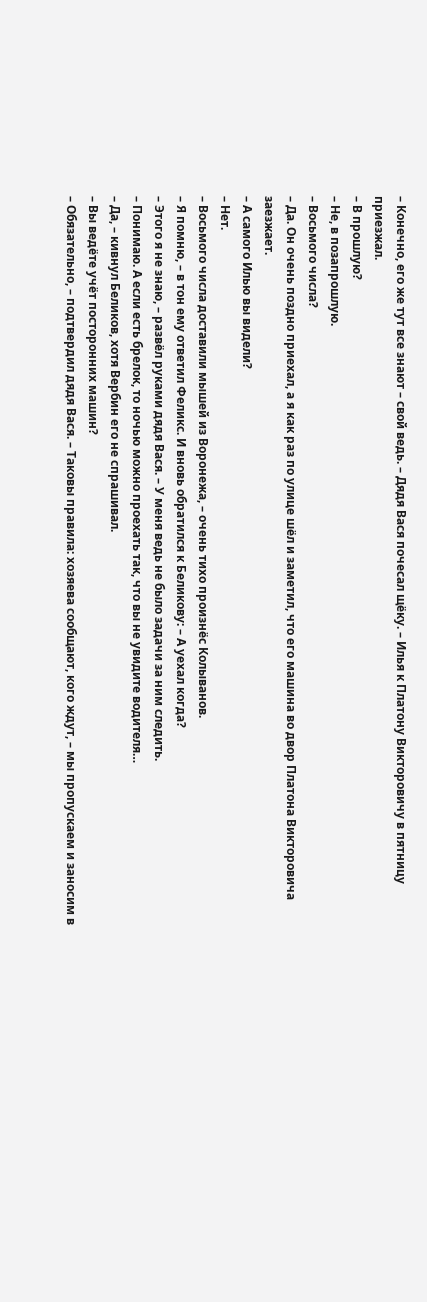– Конечно, его же тут все знают – свой ведь. – Дядя Вася почесал щёку. – Илья к Платону Викторовичу в пятницу приезжал.
– В прошлую?
– Не, в позапрошлую.
– Восьмого числа?
– Да. Он очень поздно приехал, а я как раз по улице шёл и заметил, что его машина во двор Платона Викторовича заезжает.
– А самого Илью вы видели?
– Нет.
– Восьмого числа доставили мышей из Воронежа, – очень тихо произнёс Колыванов.
– Я помню, – в тон ему ответил Феликс. И вновь обратился к Беликову: – А уехал когда?
– Этого я не знаю, – развёл руками дядя Вася. – У меня ведь не было задачи за ним следить.
– Понимаю. А если есть брелок, то ночью можно проехать так, что вы не увидите водителя…
– Да, – кивнул Беликов, хотя Вербин его не спрашивал.
– Вы ведёте учёт посторонних машин?
– Обязательно, – подтвердил дядя Вася. – Таковы правила: хозяева сообщают, кого ждут, – мы пропускаем и заносим в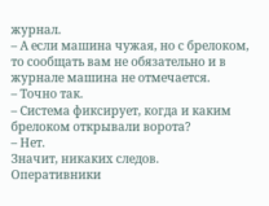журнал.
– А если машина чужая, но с брелоком, то сообщать вам не обязательно и в журнале машина не отмечается.
– Точно так.
– Система фиксирует, когда и каким брелоком открывали ворота?
– Нет.
Значит, никаких следов.
Оперативники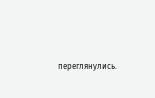переглянулись.